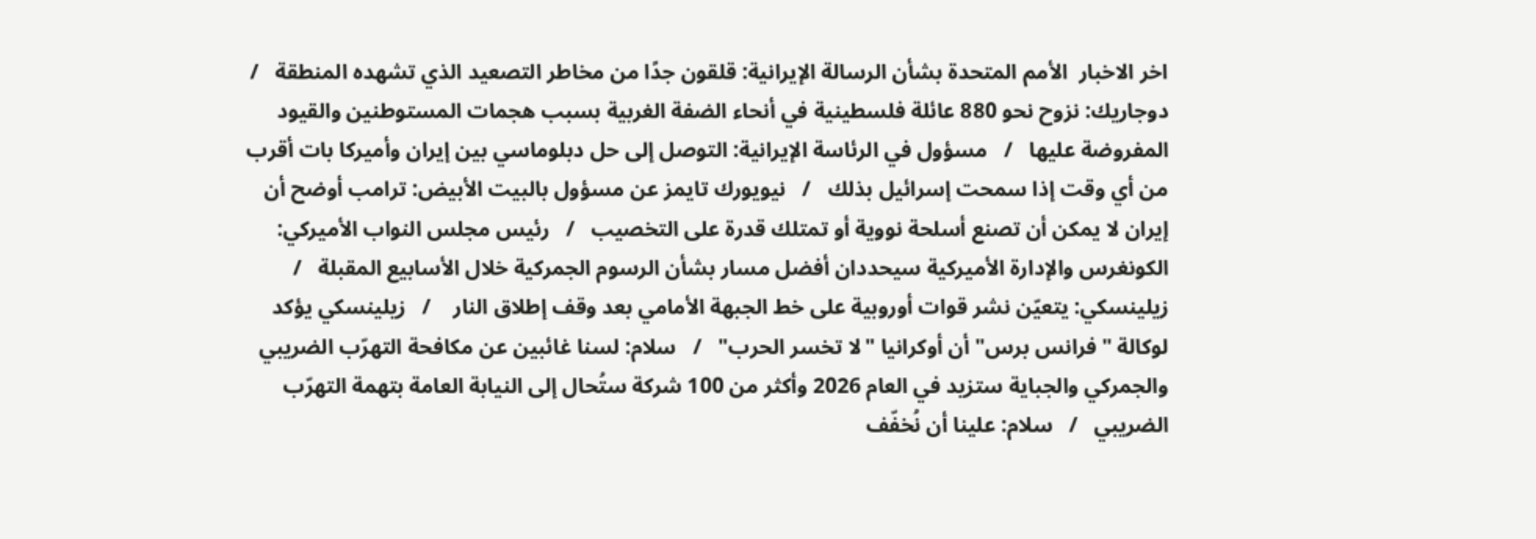اخر الاخبار  الأمم المتحدة بشأن الرسالة الإيرانية: قلقون جدًا من مخاطر التصعيد الذي تشهده المنطقة   /   دوجاريك: نزوح نحو 880 عائلة فلسطينية في أنحاء الضفة الغربية بسبب هجمات المستوطنين والقيود المفروضة عليها   /   مسؤول في الرئاسة الإيرانية: التوصل إلى حل دبلوماسي بين إيران وأميركا بات أقرب من أي وقت إذا سمحت إسرائيل بذلك   /   نيويورك تايمز عن مسؤول بالبيت الأبيض: ترامب أوضح أن إيران لا يمكن أن تصنع أسلحة نووية أو تمتلك قدرة على التخصيب   /   رئيس مجلس النواب الأميركي: الكونغرس والإدارة الأميركية سيحددان أفضل مسار بشأن الرسوم الجمركية خلال الأسابيع المقبلة   /   زيلينسكي: يتعيّن نشر قوات أوروبية على خط الجبهة الأمامي بعد وقف إطلاق النار    /   زيلينسكي يؤكد لوكالة "فرانس برس" أن أوكرانيا "لا تخسر الحرب"   /   سلام: لسنا غائبين عن مكافحة التهرّب الضريبي والجمركي والجباية ستزيد في العام 2026 وأكثر من 100 شركة ستُحال إلى النيابة العامة بتهمة التهرّب الضريبي   /   سلام: علينا أن نُخفّف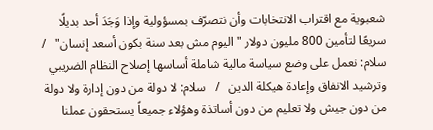شعبوية مع اقتراب الانتخابات وأن نتصرّف بمسؤولية وإذا وَجَدَ أحد بديلًا سريعًا لتأمين 800 مليون دولار "اليوم مش بعد سنة بكون أسعد إنسان"   /   سلام: نعمل على وضع سياسة مالية شاملة أساسها إصلاح النظام الضريبي وترشيد الانفاق وإعادة هيكلة الدين   /   سلام: لا دولة من دون إدارة ولا دولة من دون جيش ولا تعليم من دون أساتذة وهؤلاء جميعاً يستحقون عملنا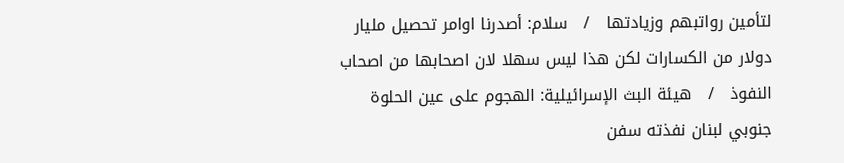لتأمين رواتبهم وزيادتها   /   سلام: أصدرنا اوامر تحصيل مليار دولار من الكسارات لكن هذا ليس سهلا لان اصحابها من اصحاب النفوذ   /   هيئة البث الإسرائيلية: الهجوم على عين الحلوة جنوبي لبنان نفذته سفن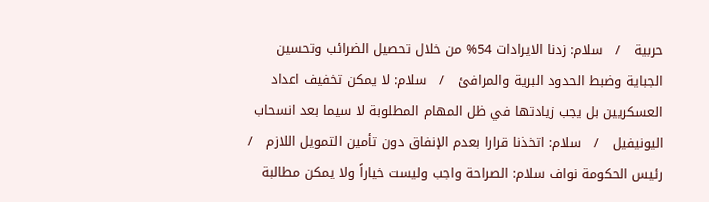حربية   /   سلام: زدنا الايرادات 54% من خلال تحصيل الضرائب وتحسين الجباية وضبط الحدود البرية والمرافئ   /   سلام: لا يمكن تخفيف اعداد العسكريين بل يجب زيادتها في ظل المهام المطلوبة لا سيما بعد انسحاب اليونيفيل   /   سلام: اتخذنا قرارا بعدم الإنفاق دون تأمين التمويل اللازم   /   رئيس الحكومة نواف سلام: الصراحة واجب وليست خياراً ولا يمكن مطالبة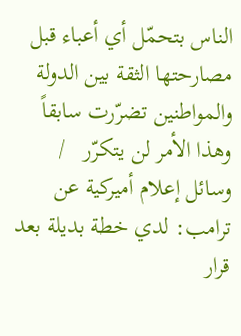الناس بتحمّل أي أعباء قبل مصارحتها الثقة بين الدولة والمواطنين تضرّرت سابقاً وهذا الأمر لن يتكرّر   /   وسائل إعلام أميركية عن ترامب: لدي خطة بديلة بعد قرار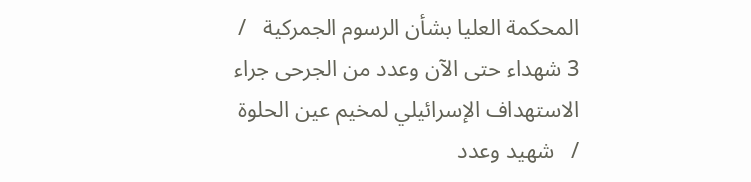المحكمة العليا بشأن الرسوم الجمركية   /   3 شهداء حتى الآن وعدد من الجرحى جراء الاستهداف الإسرائيلي لمخيم عين الحلوة   /   شهيد وعدد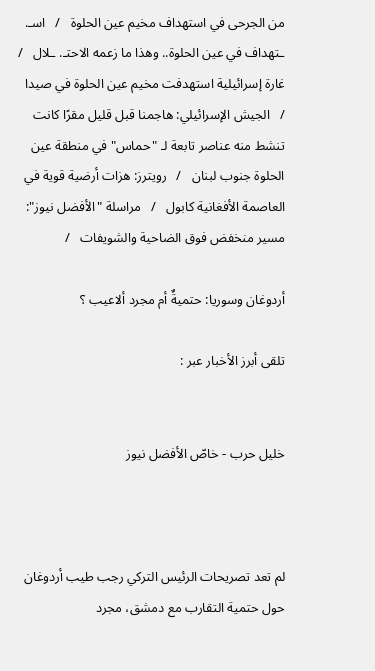من الجرحى في استهداف مخيم عين الحلوة   /   اسـ. ـتهداف في عين الحلوة.. وهذا ما زعمه الاحتـ. ـلال   /   غارة إسرائيلية استهدفت مخيم عين الحلوة في صيدا   /   الجيش الإسرائيلي: هاجمنا قبل قليل مقرًا كانت تنشط منه عناصر تابعة لـ "حماس" في منطقة عين الحلوة جنوب لبنان   /   رويترز: هزات أرضية قوية في العاصمة الأفغانية كابول   /   مراسلة "الأفضل نيوز": مسير منخفض فوق الضاحية والشويفات   /

أردوغان وسوريا: حتميةٌ أم مجرد ألاعيب ؟

تلقى أبرز الأخبار عبر :


خليل حرب - خاصّ الأفضل نيوز



لم تعد تصريحات الرئيس التركي رجب طيب أردوغان حول حتمية التقارب مع دمشق، مجرد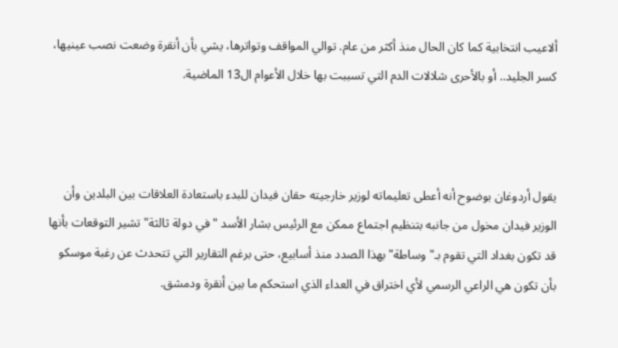ألاعيب انتخابية كما كان الحال منذ أكثر من عام. توالي المواقف وتواترها، يشي بأن أنقرة وضعت نصب عينيها، كسر الجليد.. أو بالأحرى شلالات الدم التي تسببت بها خلال الأعوام ال13 الماضية.



يقول أردوغان بوضوح أنه أعطى تعليماته لوزير خارجيته حقان فيدان للبدء باستعادة العلاقات بين البلدين وأن الوزير فيدان مخول من جانبه بتنظيم اجتماع ممكن مع الرئيس بشار الأسد "في دولة ثالثة" تشير التوقعات بأنها قد تكون بغداد التي تقوم بـ"وساطة" بهذا الصدد منذ أسابيع، حتى برغم التقارير التي تتحدث عن رغبة موسكو بأن تكون هي الراعي الرسمي لأي اختراق في العداء الذي استحكم ما بين أنقرة ودمشق.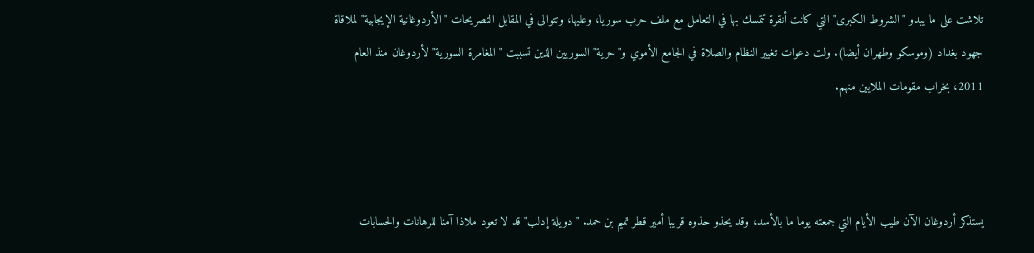تلاشت على ما يبدو "الشروط الكبرى" التي كانت أنقرة تتمسك بها في التعامل مع ملف حرب سوريا، وعليها، وتتوالى في المقابل التصريحات "الأردوغانية الإيجابية" لملاقاة جهود بغداد (وموسكو وطهران أيضا). ولت دعوات تغيير النظام والصلاة في الجامع الأموي و"حرية" السوريين الذين تسببت "المغامرة السورية" لأردوغان منذ العام 2011، بخراب مقومات الملايين منهم.



يستذكر أردوغان الآن طيب الأيام التي جمعته يوما ما بالأسد، وقد يحذو حذوه قريبا أمير قطر تميم بن حمد. "دويلة إدلب" قد لا تعود ملاذا آمنا للرهانات والحسابات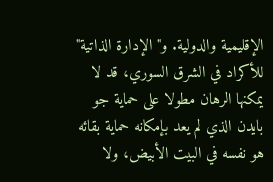الإقليمية والدولية. و"الإدارة الذاتية" للأكراد في الشرق السوري، قد لا يمكنها الرهان مطولا على حماية جو بايدن الذي لم يعد بإمكانه حماية بقائه هو نفسه في البيت الأبيض، ولا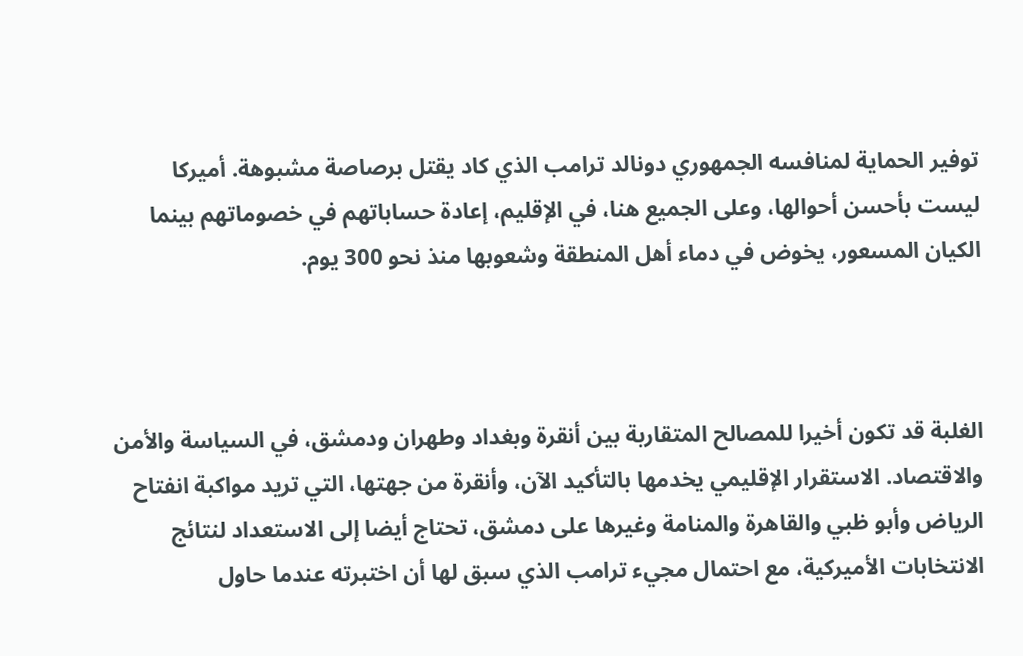توفير الحماية لمنافسه الجمهوري دونالد ترامب الذي كاد يقتل برصاصة مشبوهة. أميركا ليست بأحسن أحوالها، وعلى الجميع هنا، في الإقليم، إعادة حساباتهم في خصوماتهم بينما الكيان المسعور، يخوض في دماء أهل المنطقة وشعوبها منذ نحو 300 يوم.



الغلبة قد تكون أخيرا للمصالح المتقاربة بين أنقرة وبغداد وطهران ودمشق، في السياسة والأمن والاقتصاد. الاستقرار الإقليمي يخدمها بالتأكيد الآن، وأنقرة من جهتها، التي تريد مواكبة انفتاح الرياض وأبو ظبي والقاهرة والمنامة وغيرها على دمشق، تحتاج أيضا إلى الاستعداد لنتائج الانتخابات الأميركية، مع احتمال مجيء ترامب الذي سبق لها أن اختبرته عندما حاول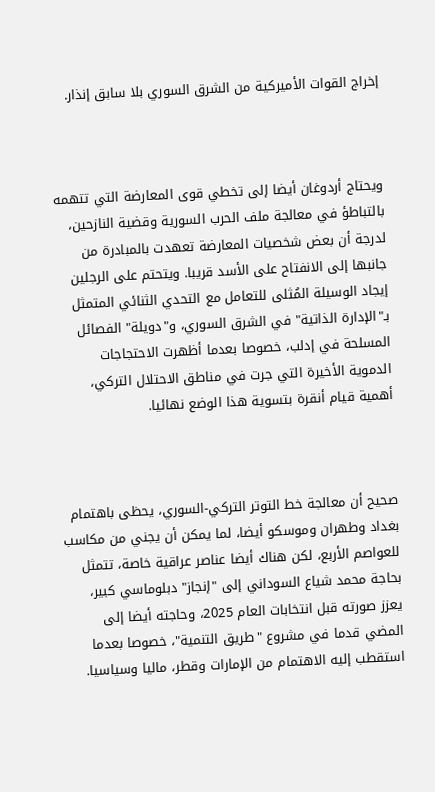إخراج القوات الأميركية من الشرق السوري بلا سابق إنذار.



ويحتاج أردوغان أيضا إلى تخطي قوى المعارضة التي تتهمه بالتباطؤ في معالجة ملف الحرب السورية وقضية النازحين، لدرجة أن بعض شخصيات المعارضة تعهدت بالمبادرة من جانبها إلى الانفتاح على الأسد قريبا. ويتحتم على الرجلين إيجاد الوسيلة المُثلى للتعامل مع التحدي الثنائي المتمثل بـ"الإدارة الذاتية" في الشرق السوري، و"دويلة" الفصائل المسلحة في إدلب، خصوصا بعدما أظهرت الاحتجاجات الدموية الأخيرة التي جرت في مناطق الاحتلال التركي، أهمية قيام أنقرة بتسوية هذا الوضع نهائيا.



صحيح أن معالجة خط التوتر التركي-السوري، يحظى باهتمام بغداد وطهران وموسكو أيضا، لما يمكن أن يجني من مكاسب للعواصم الأربع، لكن هناك أيضا عناصر عراقية خاصة، تتمثل بحاجة محمد شياع السوداني إلى "إنجاز" دبلوماسي كبير، يعزز صورته قبل انتخابات العام 2025، وحاجته أيضا إلى المضي قدما في مشروع "طريق التنمية"، خصوصا بعدما استقطب إليه الاهتمام من الإمارات وقطر، ماليا وسياسيا.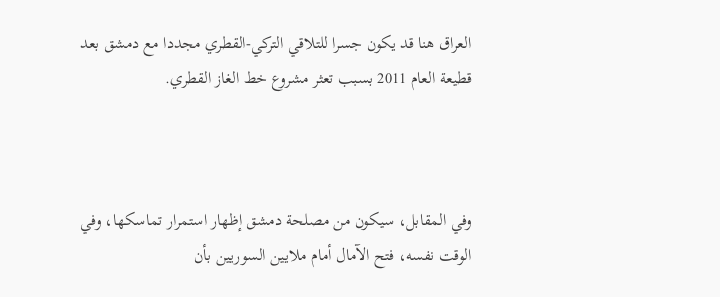العراق هنا قد يكون جسرا للتلاقي التركي-القطري مجددا مع دمشق بعد قطيعة العام 2011 بسبب تعثر مشروع خط الغاز القطري.



وفي المقابل، سيكون من مصلحة دمشق إظهار استمرار تماسكها، وفي الوقت نفسه، فتح الآمال أمام ملايين السوريين بأن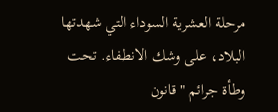مرحلة العشرية السوداء التي شهدتها البلاد، على وشك الانطفاء. تحت وطأة جرائم "قانون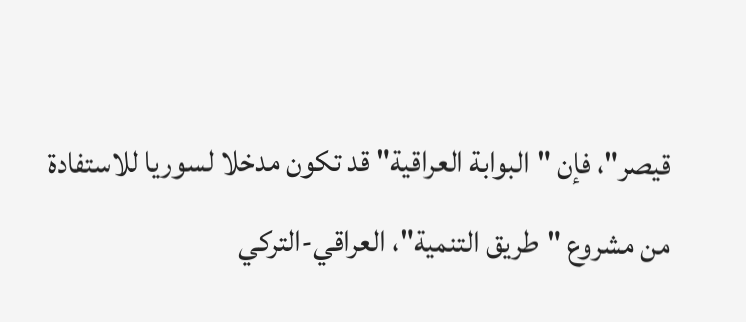قيصر"، فإن "البوابة العراقية" قد تكون مدخلا لسوريا للاستفادة من مشروع "طريق التنمية"، العراقي-التركي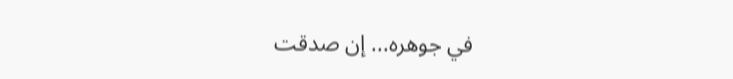في جوهره... إن صدقت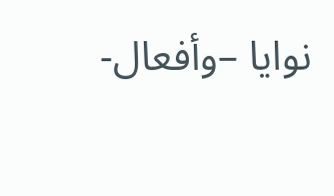نوايا –وأفعال-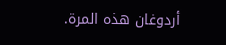أردوغان هذه المرة.